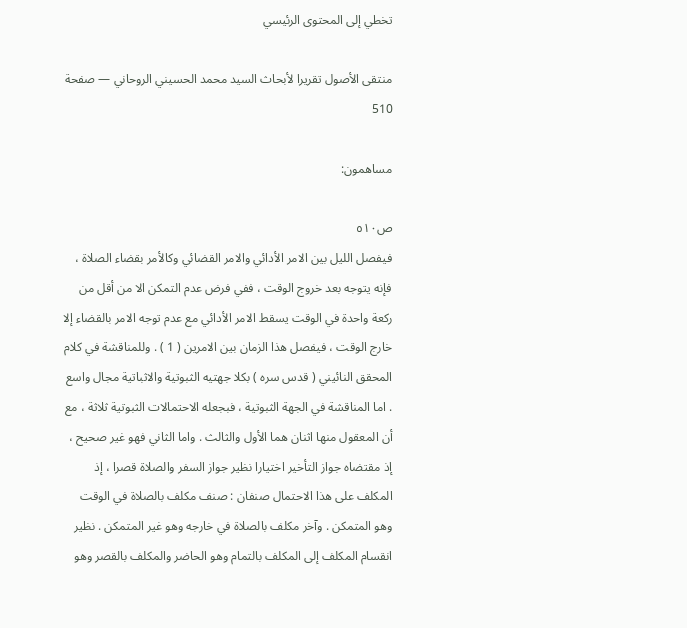تخطي إلى المحتوى الرئيسي

منتقى الأصول تقريرا لأبحاث السيد محمد الحسيني الروحاني — صفحة 510

مساهمون:

ص٥١٠
فيفصل الليل بين الامر الأدائي والامر القضائي وكالأمر بقضاء الصلاة ، فإنه يتوجه بعد خروج الوقت ، ففي فرض عدم التمكن الا من أقل من ركعة واحدة في الوقت يسقط الامر الأدائي مع عدم توجه الامر بالقضاء إلا خارج الوقت ، فيفصل هذا الزمان بين الامرين ( 1 ) . وللمناقشة في كلام المحقق النائيني ( قدس سره ) بكلا جهتيه الثبوتية والاثباتية مجال واسع . اما المناقشة في الجهة الثبوتية ، فبجعله الاحتمالات الثبوتية ثلاثة ، مع أن المعقول منها اثنان هما الأول والثالث . واما الثاني فهو غير صحيح ، إذ مقتضاه جواز التأخير اختيارا نظير جواز السفر والصلاة قصرا ، إذ المكلف على هذا الاحتمال صنفان : صنف مكلف بالصلاة في الوقت وهو المتمكن . وآخر مكلف بالصلاة في خارجه وهو غير المتمكن . نظير انقسام المكلف إلى المكلف بالتمام وهو الحاضر والمكلف بالقصر وهو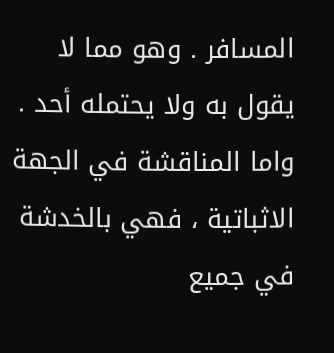المسافر . وهو مما لا يقول به ولا يحتمله أحد . واما المناقشة في الجهة الاثباتية ، فهي بالخدشة في جميع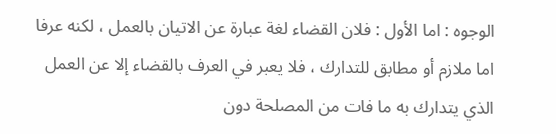الوجوه : اما الأول : فلان القضاء لغة عبارة عن الاتيان بالعمل ، لكنه عرفا اما ملازم أو مطابق للتدارك ، فلا يعبر في العرف بالقضاء إلا عن العمل الذي يتدارك به ما فات من المصلحة دون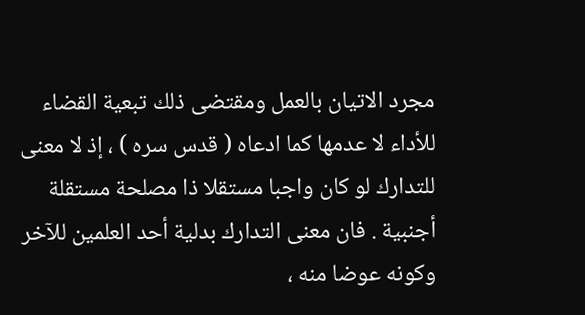مجرد الاتيان بالعمل ومقتضى ذلك تبعية القضاء للأداء لا عدمها كما ادعاه ( قدس سره ) ، إذ لا معنى للتدارك لو كان واجبا مستقلا ذا مصلحة مستقلة أجنبية . فان معنى التدارك بدلية أحد العلمين للآخر وكونه عوضا منه ،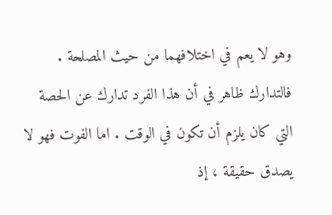وهو لا يعم في اختلافهما من حيث المصلحة . فالتدارك ظاهر في أن هذا الفرد تدارك عن الحصة التي كان يلزم أن تكون في الوقت . اما الفوت فهو لا يصدق حقيقة ، إذ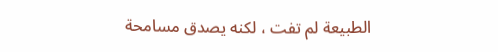الطبيعة لم تفت ، لكنه يصدق مسامحة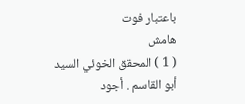باعتبار فوت
هامش
( 1 ) المحقق الخوئي السيد أبو القاسم . أجود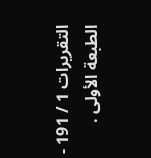التقريرات 1 / 191 - الطبعة الأولى .